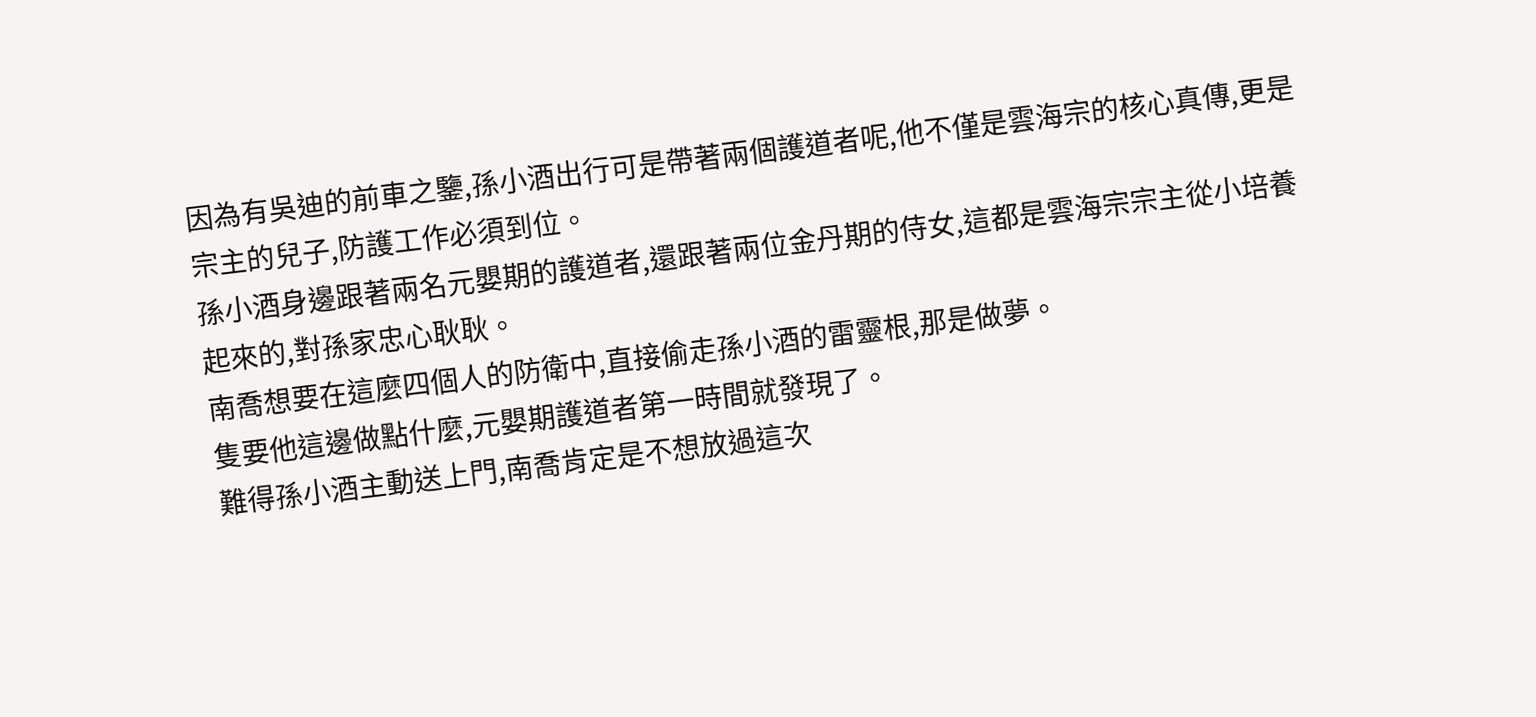因為有吳迪的前車之鑒,孫小酒出行可是帶著兩個護道者呢,他不僅是雲海宗的核心真傳,更是宗主的兒子,防護工作必須到位。
孫小酒身邊跟著兩名元嬰期的護道者,還跟著兩位金丹期的侍女,這都是雲海宗宗主從小培養起來的,對孫家忠心耿耿。
南喬想要在這麼四個人的防衛中,直接偷走孫小酒的雷靈根,那是做夢。
隻要他這邊做點什麼,元嬰期護道者第一時間就發現了。
難得孫小酒主動送上門,南喬肯定是不想放過這次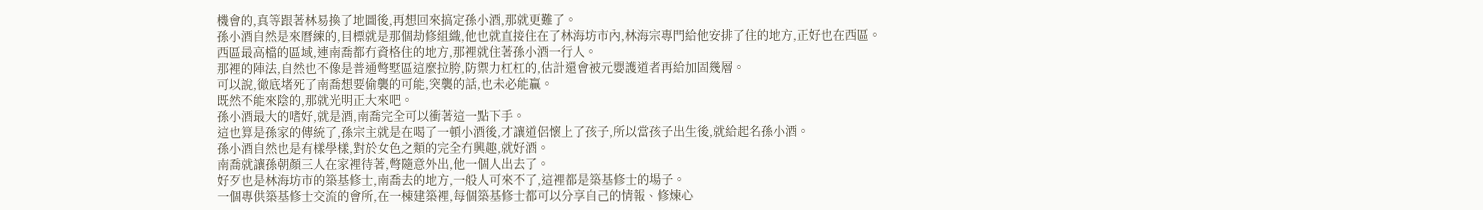機會的,真等跟著林易換了地圖後,再想回來搞定孫小酒,那就更難了。
孫小酒自然是來曆練的,目標就是那個劫修組織,他也就直接住在了林海坊市內,林海宗專門給他安排了住的地方,正好也在西區。
西區最高檔的區域,連南喬都冇資格住的地方,那裡就住著孫小酒一行人。
那裡的陣法,自然也不像是普通彆墅區這麼拉胯,防禦力杠杠的,估計還會被元嬰護道者再給加固幾層。
可以說,徹底堵死了南喬想要偷襲的可能,突襲的話,也未必能贏。
既然不能來陰的,那就光明正大來吧。
孫小酒最大的嗜好,就是酒,南喬完全可以衝著這一點下手。
這也算是孫家的傳統了,孫宗主就是在喝了一頓小酒後,才讓道侶懷上了孩子,所以當孩子出生後,就給起名孫小酒。
孫小酒自然也是有樣學樣,對於女色之類的完全冇興趣,就好酒。
南喬就讓孫朝顏三人在家裡待著,彆隨意外出,他一個人出去了。
好歹也是林海坊市的築基修士,南喬去的地方,一般人可來不了,這裡都是築基修士的場子。
一個專供築基修士交流的會所,在一棟建築裡,每個築基修士都可以分享自己的情報、修煉心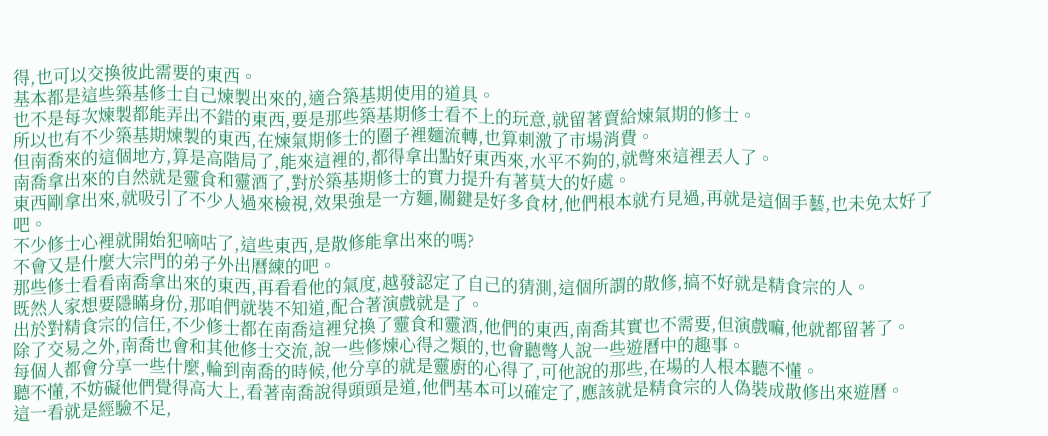得,也可以交換彼此需要的東西。
基本都是這些築基修士自己煉製出來的,適合築基期使用的道具。
也不是每次煉製都能弄出不錯的東西,要是那些築基期修士看不上的玩意,就留著賣給煉氣期的修士。
所以也有不少築基期煉製的東西,在煉氣期修士的圈子裡麵流轉,也算刺激了市場消費。
但南喬來的這個地方,算是高階局了,能來這裡的,都得拿出點好東西來,水平不夠的,就彆來這裡丟人了。
南喬拿出來的自然就是靈食和靈酒了,對於築基期修士的實力提升有著莫大的好處。
東西剛拿出來,就吸引了不少人過來檢視,效果強是一方麵,關鍵是好多食材,他們根本就冇見過,再就是這個手藝,也未免太好了吧。
不少修士心裡就開始犯嘀咕了,這些東西,是散修能拿出來的嗎?
不會又是什麼大宗門的弟子外出曆練的吧。
那些修士看看南喬拿出來的東西,再看看他的氣度,越發認定了自己的猜測,這個所謂的散修,搞不好就是精食宗的人。
既然人家想要隱瞞身份,那咱們就裝不知道,配合著演戲就是了。
出於對精食宗的信任,不少修士都在南喬這裡兌換了靈食和靈酒,他們的東西,南喬其實也不需要,但演戲嘛,他就都留著了。
除了交易之外,南喬也會和其他修士交流,說一些修煉心得之類的,也會聽彆人說一些遊曆中的趣事。
每個人都會分享一些什麼,輪到南喬的時候,他分享的就是靈廚的心得了,可他說的那些,在場的人根本聽不懂。
聽不懂,不妨礙他們覺得高大上,看著南喬說得頭頭是道,他們基本可以確定了,應該就是精食宗的人偽裝成散修出來遊曆。
這一看就是經驗不足,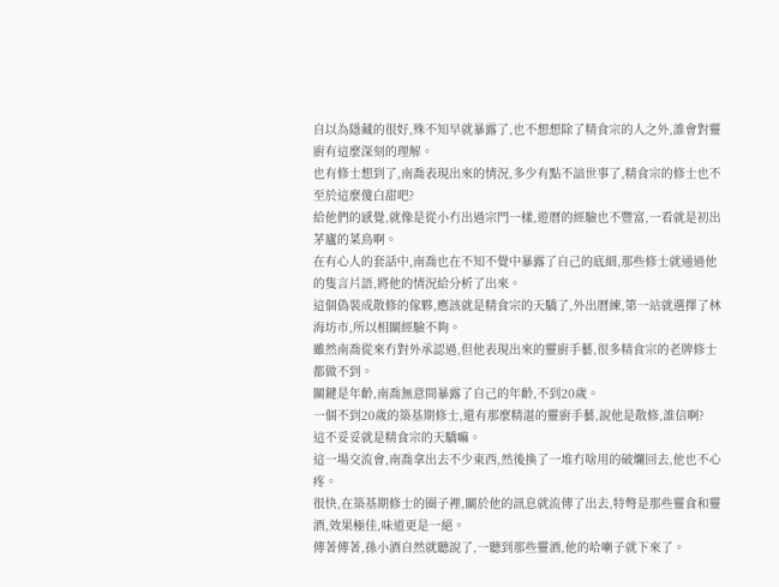自以為隱藏的很好,殊不知早就暴露了,也不想想除了精食宗的人之外,誰會對靈廚有這麼深刻的理解。
也有修士想到了,南喬表現出來的情況,多少有點不諳世事了,精食宗的修士也不至於這麼傻白甜吧?
給他們的感覺,就像是從小冇出過宗門一樣,遊曆的經驗也不豐富,一看就是初出茅廬的菜鳥啊。
在有心人的套話中,南喬也在不知不覺中暴露了自己的底細,那些修士就通過他的隻言片語,將他的情況給分析了出來。
這個偽裝成散修的傢夥,應該就是精食宗的天驕了,外出曆練,第一站就選擇了林海坊市,所以相關經驗不夠。
雖然南喬從來冇對外承認過,但他表現出來的靈廚手藝,很多精食宗的老牌修士都做不到。
關鍵是年齡,南喬無意間暴露了自己的年齡,不到20歲。
一個不到20歲的築基期修士,還有那麼精湛的靈廚手藝,說他是散修,誰信啊?
這不妥妥就是精食宗的天驕嘛。
這一場交流會,南喬拿出去不少東西,然後換了一堆冇啥用的破爛回去,他也不心疼。
很快,在築基期修士的圈子裡,關於他的訊息就流傳了出去,特彆是那些靈食和靈酒,效果極佳,味道更是一絕。
傳著傳著,孫小酒自然就聽說了,一聽到那些靈酒,他的哈喇子就下來了。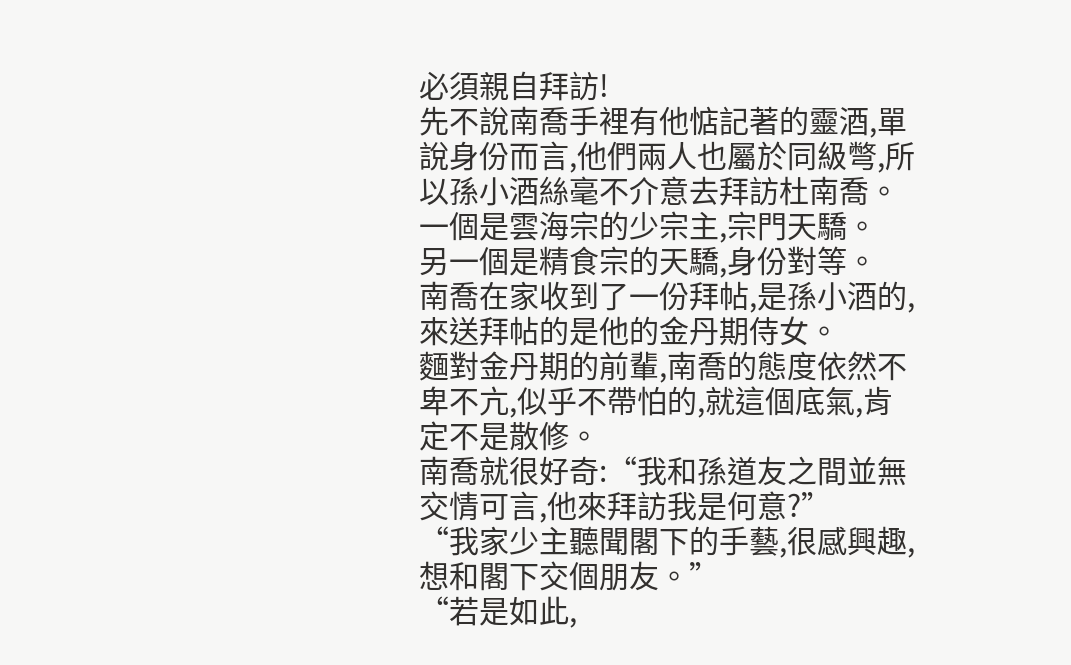必須親自拜訪!
先不說南喬手裡有他惦記著的靈酒,單說身份而言,他們兩人也屬於同級彆,所以孫小酒絲毫不介意去拜訪杜南喬。
一個是雲海宗的少宗主,宗門天驕。
另一個是精食宗的天驕,身份對等。
南喬在家收到了一份拜帖,是孫小酒的,來送拜帖的是他的金丹期侍女。
麵對金丹期的前輩,南喬的態度依然不卑不亢,似乎不帶怕的,就這個底氣,肯定不是散修。
南喬就很好奇:“我和孫道友之間並無交情可言,他來拜訪我是何意?”
“我家少主聽聞閣下的手藝,很感興趣,想和閣下交個朋友。”
“若是如此,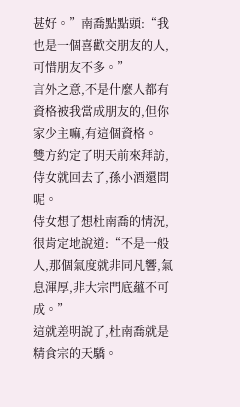甚好。”南喬點點頭:“我也是一個喜歡交朋友的人,可惜朋友不多。”
言外之意,不是什麼人都有資格被我當成朋友的,但你家少主嘛,有這個資格。
雙方約定了明天前來拜訪,侍女就回去了,孫小酒還問呢。
侍女想了想杜南喬的情況,很肯定地說道:“不是一般人,那個氣度就非同凡響,氣息渾厚,非大宗門底蘊不可成。”
這就差明說了,杜南喬就是精食宗的天驕。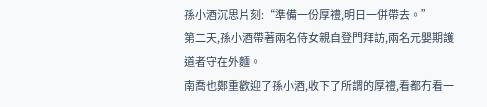孫小酒沉思片刻:“準備一份厚禮,明日一併帶去。”
第二天,孫小酒帶著兩名侍女親自登門拜訪,兩名元嬰期護道者守在外麵。
南喬也鄭重歡迎了孫小酒,收下了所謂的厚禮,看都冇看一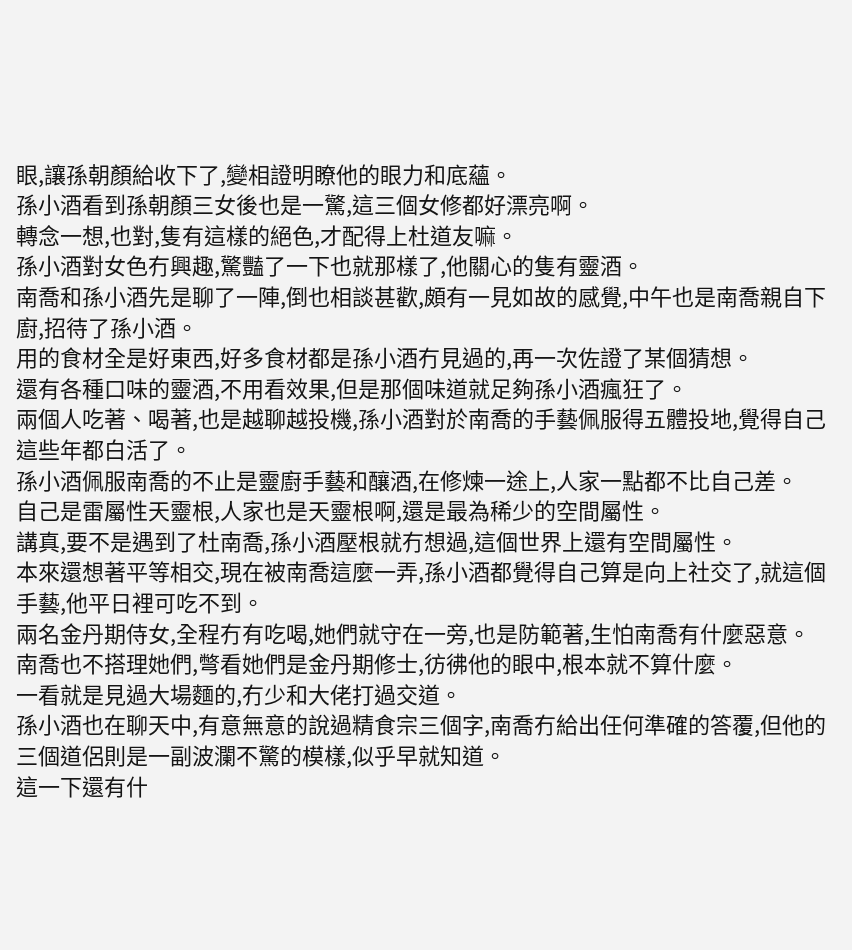眼,讓孫朝顏給收下了,變相證明瞭他的眼力和底蘊。
孫小酒看到孫朝顏三女後也是一驚,這三個女修都好漂亮啊。
轉念一想,也對,隻有這樣的絕色,才配得上杜道友嘛。
孫小酒對女色冇興趣,驚豔了一下也就那樣了,他關心的隻有靈酒。
南喬和孫小酒先是聊了一陣,倒也相談甚歡,頗有一見如故的感覺,中午也是南喬親自下廚,招待了孫小酒。
用的食材全是好東西,好多食材都是孫小酒冇見過的,再一次佐證了某個猜想。
還有各種口味的靈酒,不用看效果,但是那個味道就足夠孫小酒瘋狂了。
兩個人吃著、喝著,也是越聊越投機,孫小酒對於南喬的手藝佩服得五體投地,覺得自己這些年都白活了。
孫小酒佩服南喬的不止是靈廚手藝和釀酒,在修煉一途上,人家一點都不比自己差。
自己是雷屬性天靈根,人家也是天靈根啊,還是最為稀少的空間屬性。
講真,要不是遇到了杜南喬,孫小酒壓根就冇想過,這個世界上還有空間屬性。
本來還想著平等相交,現在被南喬這麼一弄,孫小酒都覺得自己算是向上社交了,就這個手藝,他平日裡可吃不到。
兩名金丹期侍女,全程冇有吃喝,她們就守在一旁,也是防範著,生怕南喬有什麼惡意。
南喬也不搭理她們,彆看她們是金丹期修士,彷彿他的眼中,根本就不算什麼。
一看就是見過大場麵的,冇少和大佬打過交道。
孫小酒也在聊天中,有意無意的說過精食宗三個字,南喬冇給出任何準確的答覆,但他的三個道侶則是一副波瀾不驚的模樣,似乎早就知道。
這一下還有什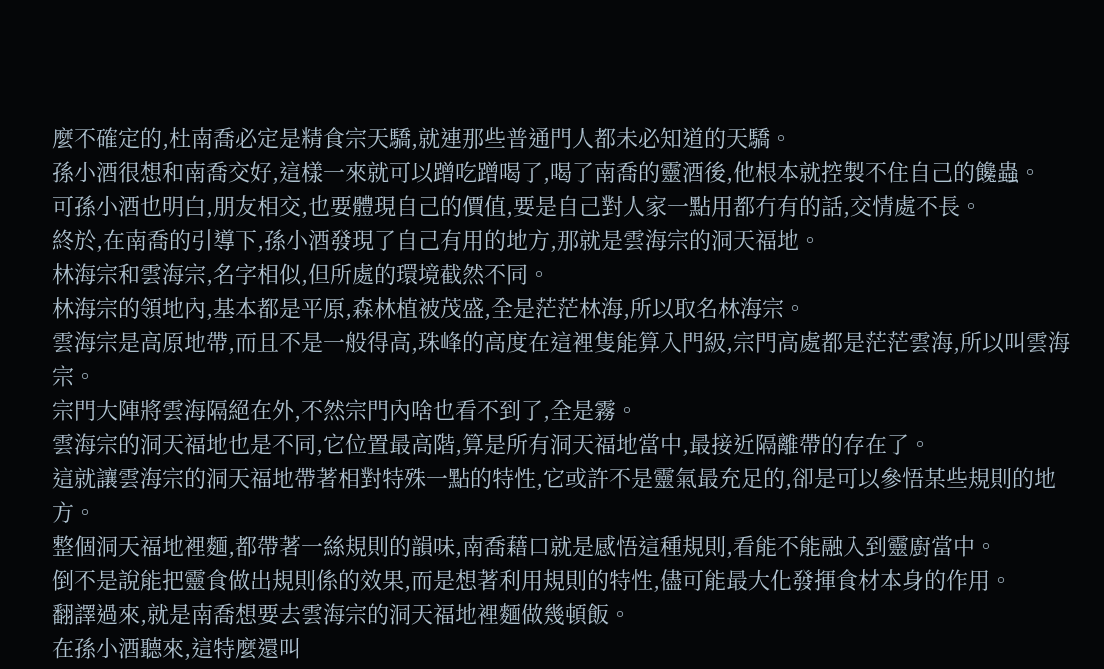麼不確定的,杜南喬必定是精食宗天驕,就連那些普通門人都未必知道的天驕。
孫小酒很想和南喬交好,這樣一來就可以蹭吃蹭喝了,喝了南喬的靈酒後,他根本就控製不住自己的饞蟲。
可孫小酒也明白,朋友相交,也要體現自己的價值,要是自己對人家一點用都冇有的話,交情處不長。
終於,在南喬的引導下,孫小酒發現了自己有用的地方,那就是雲海宗的洞天福地。
林海宗和雲海宗,名字相似,但所處的環境截然不同。
林海宗的領地內,基本都是平原,森林植被茂盛,全是茫茫林海,所以取名林海宗。
雲海宗是高原地帶,而且不是一般得高,珠峰的高度在這裡隻能算入門級,宗門高處都是茫茫雲海,所以叫雲海宗。
宗門大陣將雲海隔絕在外,不然宗門內啥也看不到了,全是霧。
雲海宗的洞天福地也是不同,它位置最高階,算是所有洞天福地當中,最接近隔離帶的存在了。
這就讓雲海宗的洞天福地帶著相對特殊一點的特性,它或許不是靈氣最充足的,卻是可以參悟某些規則的地方。
整個洞天福地裡麵,都帶著一絲規則的韻味,南喬藉口就是感悟這種規則,看能不能融入到靈廚當中。
倒不是說能把靈食做出規則係的效果,而是想著利用規則的特性,儘可能最大化發揮食材本身的作用。
翻譯過來,就是南喬想要去雲海宗的洞天福地裡麵做幾頓飯。
在孫小酒聽來,這特麼還叫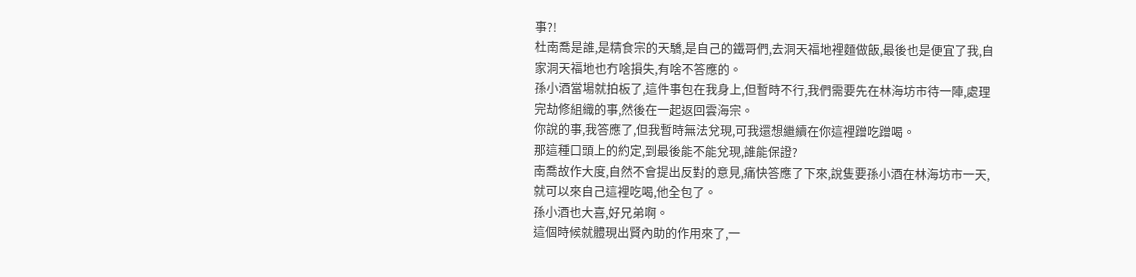事?!
杜南喬是誰,是精食宗的天驕,是自己的鐵哥們,去洞天福地裡麵做飯,最後也是便宜了我,自家洞天福地也冇啥損失,有啥不答應的。
孫小酒當場就拍板了,這件事包在我身上,但暫時不行,我們需要先在林海坊市待一陣,處理完劫修組織的事,然後在一起返回雲海宗。
你說的事,我答應了,但我暫時無法兌現,可我還想繼續在你這裡蹭吃蹭喝。
那這種口頭上的約定,到最後能不能兌現,誰能保證?
南喬故作大度,自然不會提出反對的意見,痛快答應了下來,說隻要孫小酒在林海坊市一天,就可以來自己這裡吃喝,他全包了。
孫小酒也大喜,好兄弟啊。
這個時候就體現出賢內助的作用來了,一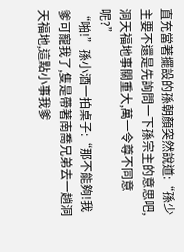直充當著擺設的孫朝顏突然說道:“孫少主要不還是先詢問一下孫宗主的意思吧,洞天福地事關重大,萬一令尊不同意呢?”
“啪!”孫小酒一拍桌子:“那不能夠!我爹可寵我了,隻是帶著南喬兄弟去一趟洞天福地,這點小事我爹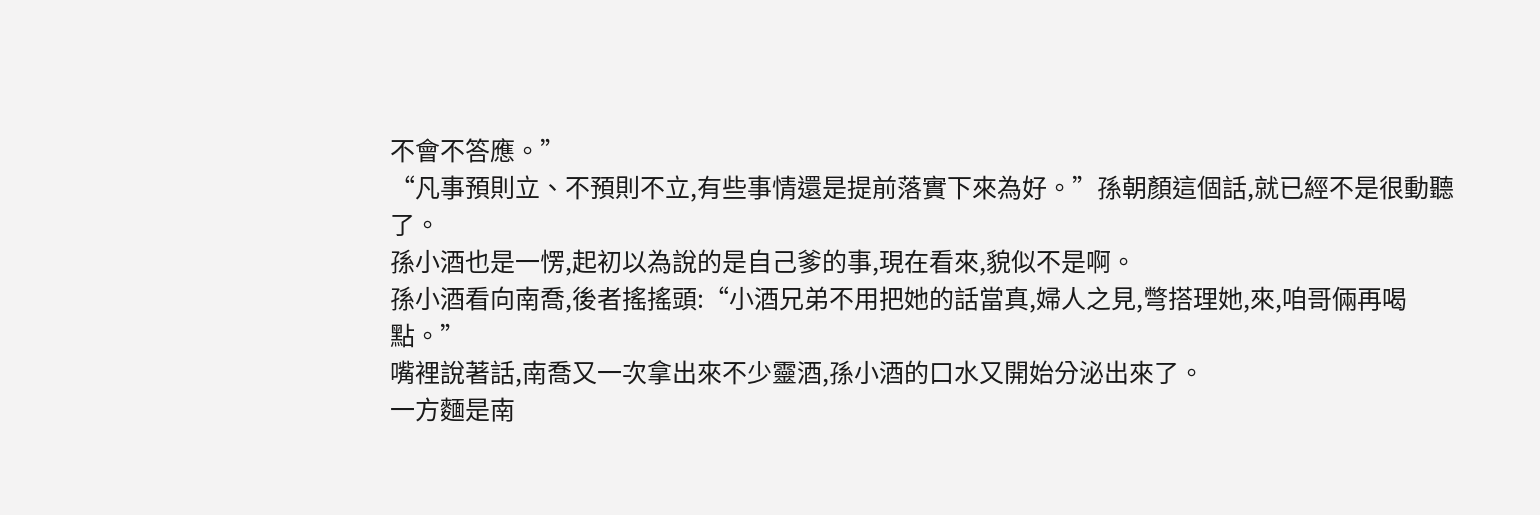不會不答應。”
“凡事預則立、不預則不立,有些事情還是提前落實下來為好。”孫朝顏這個話,就已經不是很動聽了。
孫小酒也是一愣,起初以為說的是自己爹的事,現在看來,貌似不是啊。
孫小酒看向南喬,後者搖搖頭:“小酒兄弟不用把她的話當真,婦人之見,彆搭理她,來,咱哥倆再喝點。”
嘴裡說著話,南喬又一次拿出來不少靈酒,孫小酒的口水又開始分泌出來了。
一方麵是南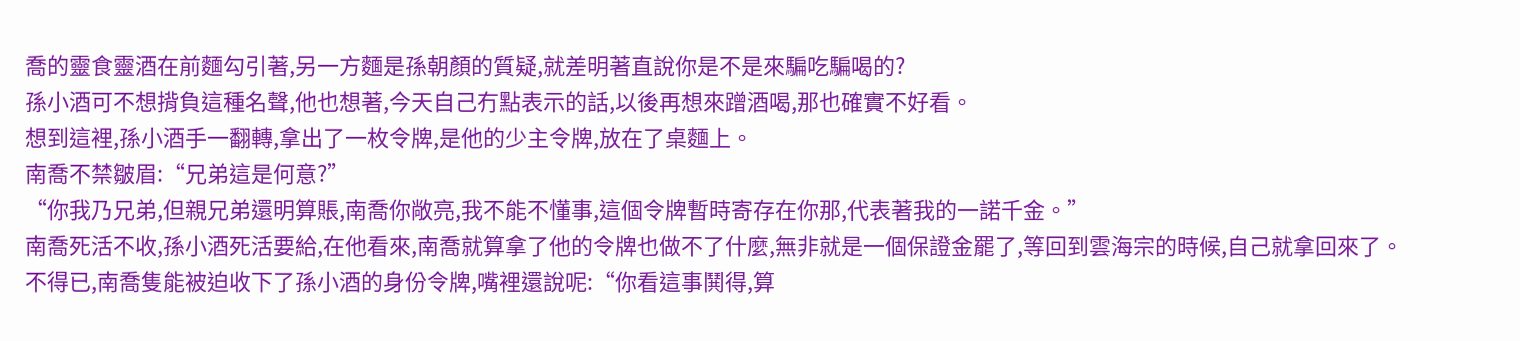喬的靈食靈酒在前麵勾引著,另一方麵是孫朝顏的質疑,就差明著直說你是不是來騙吃騙喝的?
孫小酒可不想揹負這種名聲,他也想著,今天自己冇點表示的話,以後再想來蹭酒喝,那也確實不好看。
想到這裡,孫小酒手一翻轉,拿出了一枚令牌,是他的少主令牌,放在了桌麵上。
南喬不禁皺眉:“兄弟這是何意?”
“你我乃兄弟,但親兄弟還明算賬,南喬你敞亮,我不能不懂事,這個令牌暫時寄存在你那,代表著我的一諾千金。”
南喬死活不收,孫小酒死活要給,在他看來,南喬就算拿了他的令牌也做不了什麼,無非就是一個保證金罷了,等回到雲海宗的時候,自己就拿回來了。
不得已,南喬隻能被迫收下了孫小酒的身份令牌,嘴裡還說呢:“你看這事鬨得,算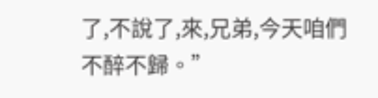了,不說了,來,兄弟,今天咱們不醉不歸。”